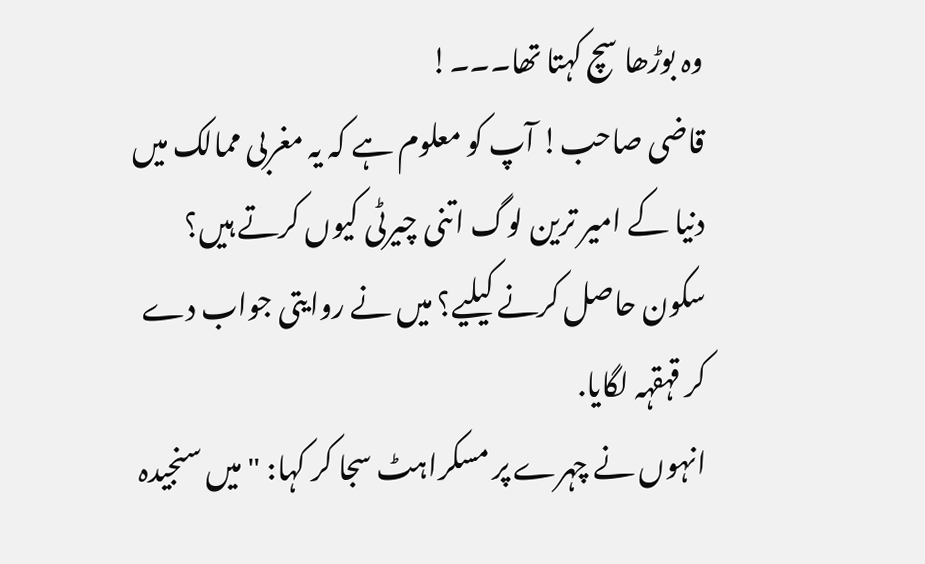وہ بوڑھا سچ کہتا تھا۔۔۔!
قاضی صاحب! آپ کو معلوم ہے کہ یہ مغربی ممالک میں دنیا کے امیر ترین لوگ اتنی چیرٹی کیوں کرتے ہیں؟
سکون حاصل کرنے کیلیے؟ میں نے روایتی جواب دے کر قہقہہ لگایا.
انہوں نے چہرے پر مسکراہٹ سجا کر کہا: "میں سنجیدہ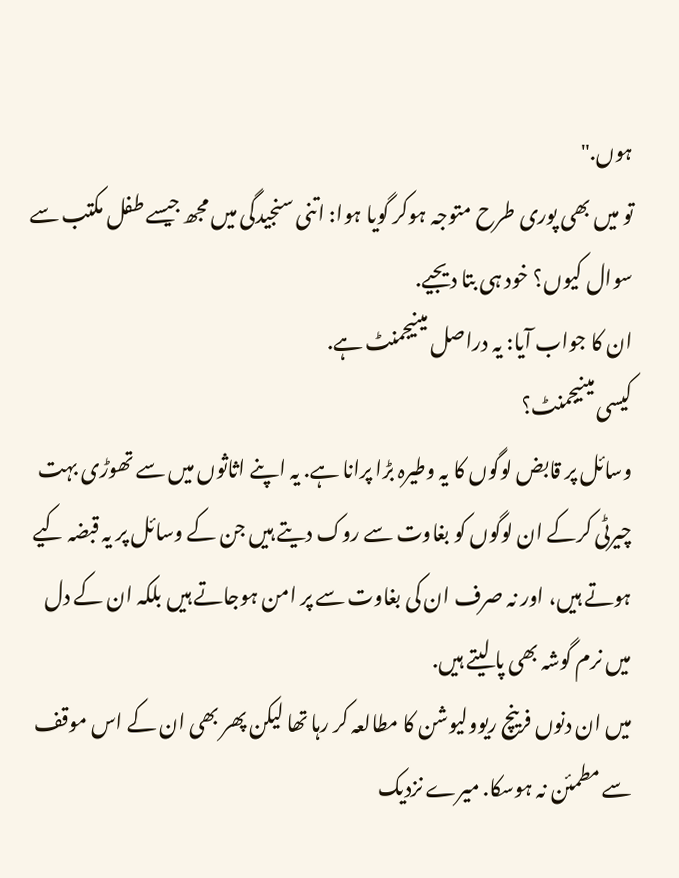ہوں."
تو میں بھی پوری طرح متوجہ ہوکر گویا ہوا: اتنی سنجیدگی میں مجھ جیسے طفل مکتب سے سوال کیوں؟ خود ہی بتا دیجیے.
ان کا جواب آیا: یہ دراصل مینیجمنٹ ہے.
کیسی مینیجمنٹ؟
وسائل پر قابض لوگوں کا یہ وطیرہ بڑا پرانا ہے. یہ اپنے اثاثوں میں سے تھوڑی بہت چیرٹی کرکے ان لوگوں کو بغاوت سے روک دیتے ہیں جن کے وسائل پر یہ قبضہ کیے ہوتے ہیں، اور نہ صرف ان کی بغاوت سے پر امن ہوجاتے ہیں بلکہ ان کے دل میں نرم گوشہ بھی پا لیتے ہیں.
میں ان دنوں فرینچ ریوولیوشن کا مطالعہ کر رہا تھا لیکن پھر بھی ان کے اس موقف سے مطمئن نہ ہوسکا. میرے نزدیک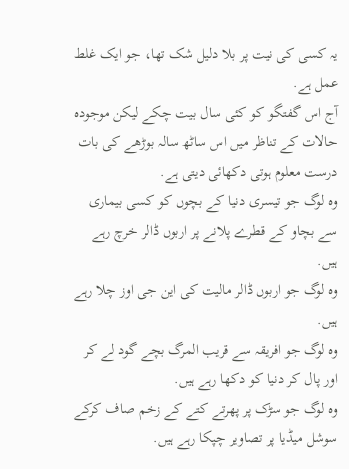یہ کسی کی نیت پر بلا دلیل شک تھا، جو ایک غلط عمل ہے.
آج اس گفتگو کو کئی سال بیت چکے لیکن موجودہ حالات کے تناظر میں اس ساٹھ سالہ بوڑھے کی بات درست معلوم ہوتی دکھائی دیتی ہے.
وہ لوگ جو تیسری دنیا کے بچوں کو کسی بیماری سے بچاو کے قطرے پلانے پر اربوں ڈالر خرچ رہے ہیں.
وہ لوگ جو اربوں ڈالر مالیت کی این جی اوز چلا رہے ہیں.
وہ لوگ جو افریقہ سے قریب المرگ بچے گود لے کر اور پال کر دنیا کو دکھا رہے ہیں.
وہ لوگ جو سڑک پر پھرتے کتے کے زخم صاف کرکے سوشل میڈیا پر تصاویر چپکا رہے ہیں.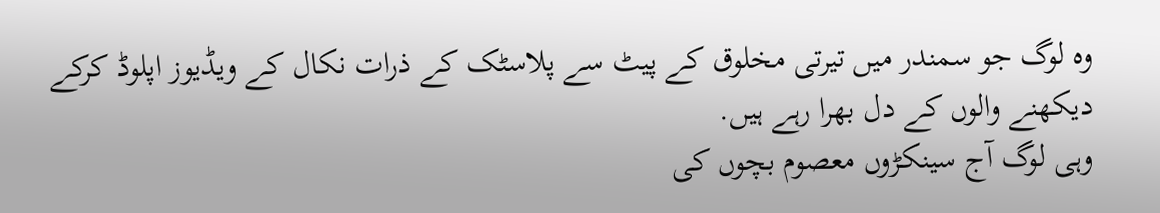وہ لوگ جو سمندر میں تیرتی مخلوق کے پیٹ سے پلاسٹک کے ذرات نکال کے ویڈیوز اپلوڈ کرکے دیکھنے والوں کے دل بھرا رہے ہیں.
وہی لوگ آج سینکڑوں معصوم بچوں کی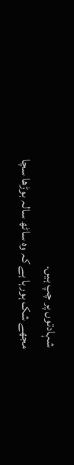شہادتوں پر چپ ہیں.
مجھے شک ہورہا ہے کہ وہ ساٹھ سالہ بوڑھا سچا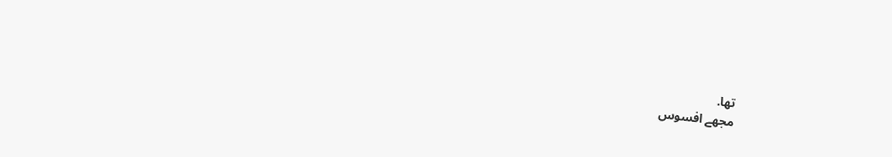تھا.
مجھے افسوس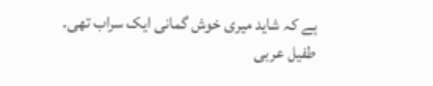ہے کہ شاید میری خوش گمانی ایک سراب تھی۔
طفیل عربی